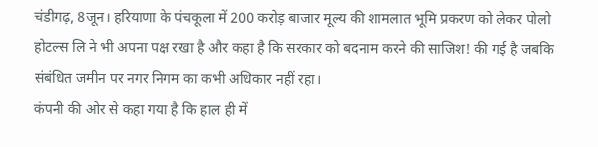चंडीगढ़, 8जून। हरियाणा के पंचकूला में 200 करोड़ बाजार मूल्य की शामलात भूमि प्रकरण को लेकर पोलो होटल्स लि ने भी अपना पक्ष रखा है और कहा है कि सरकार को बदनाम करने की साजिश! की गई है जबकि संबंधित जमीन पर नगर निगम का कभी अधिकार नहीं रहा।
कंपनी की ओर से कहा गया है कि हाल ही में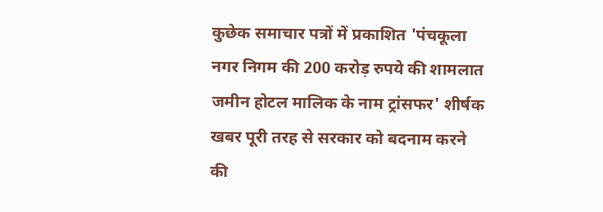कुछेक समाचार पत्रों में प्रकाशित 'पंचकूला नगर निगम की 200 करोड़ रुपये की शामलात जमीन होटल मालिक के नाम ट्रांसफर' शीर्षक खबर पूरी तरह से सरकार को बदनाम करने की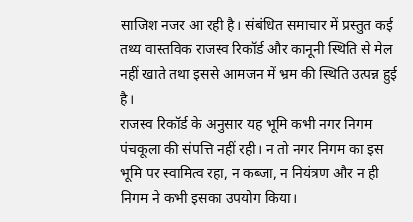साजिश नजर आ रही है। संबंधित समाचार में प्रस्तुत कई तथ्य वास्तविक राजस्व रिकॉर्ड और कानूनी स्थिति से मेल नहीं खाते तथा इससे आमजन में भ्रम की स्थिति उत्पन्न हुई है।
राजस्व रिकॉर्ड के अनुसार यह भूमि कभी नगर निगम पंचकूला की संपत्ति नहीं रही। न तो नगर निगम का इस भूमि पर स्वामित्व रहा, न कब्जा, न नियंत्रण और न ही निगम ने कभी इसका उपयोग किया।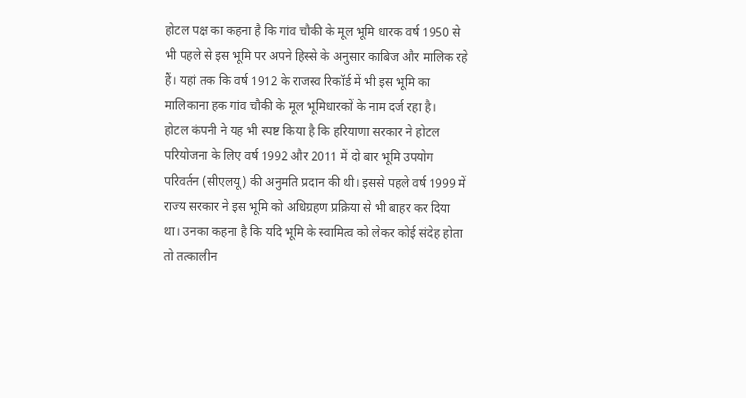होटल पक्ष का कहना है कि गांव चौकी के मूल भूमि धारक वर्ष 1950 से भी पहले से इस भूमि पर अपने हिस्से के अनुसार काबिज और मालिक रहे हैं। यहां तक कि वर्ष 1912 के राजस्व रिकॉर्ड में भी इस भूमि का मालिकाना हक गांव चौकी के मूल भूमिधारकों के नाम दर्ज रहा है।
होटल कंपनी ने यह भी स्पष्ट किया है कि हरियाणा सरकार ने होटल परियोजना के लिए वर्ष 1992 और 2011 में दो बार भूमि उपयोग परिवर्तन (सीएलयू) की अनुमति प्रदान की थी। इससे पहले वर्ष 1999 में राज्य सरकार ने इस भूमि को अधिग्रहण प्रक्रिया से भी बाहर कर दिया था। उनका कहना है कि यदि भूमि के स्वामित्व को लेकर कोई संदेह होता तो तत्कालीन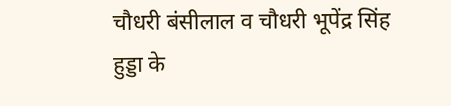चौधरी बंसीलाल व चौधरी भूपेंद्र सिंह हुड्डा के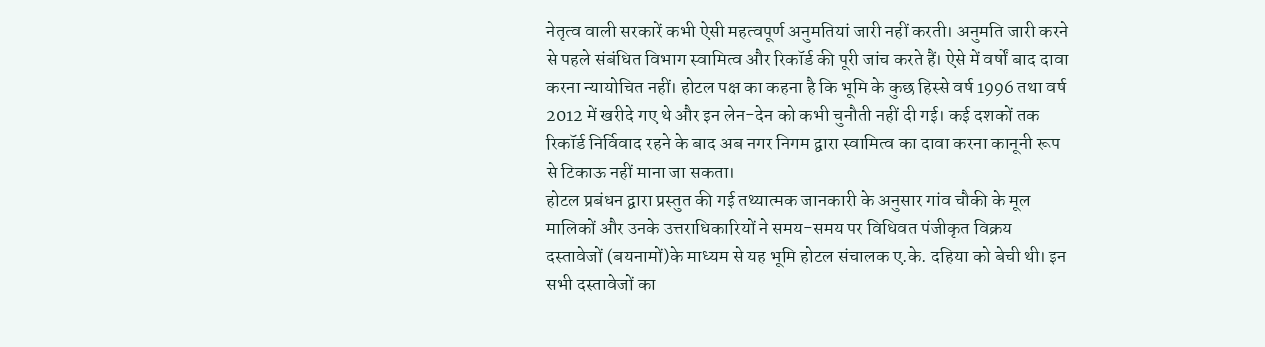नेतृत्व वाली सरकारें कभी ऐसी महत्वपूर्ण अनुमतियां जारी नहीं करती। अनुमति जारी करने से पहले संबंधित विभाग स्वामित्व और रिकॉर्ड की पूरी जांच करते हैं। ऐसे में वर्षों बाद दावा करना न्यायोचित नहीं। होटल पक्ष का कहना है कि भूमि के कुछ हिस्से वर्ष 1996 तथा वर्ष 2012 में खरीदे गए थे और इन लेन-देन को कभी चुनौती नहीं दी गई। कई दशकों तक रिकॉर्ड निर्विवाद रहने के बाद अब नगर निगम द्वारा स्वामित्व का दावा करना कानूनी रूप से टिकाऊ नहीं माना जा सकता।
होटल प्रबंधन द्वारा प्रस्तुत की गई तथ्यात्मक जानकारी के अनुसार गांव चौकी के मूल मालिकों और उनके उत्तराधिकारियों ने समय-समय पर विधिवत पंजीकृत विक्रय दस्तावेजों (बयनामों)के माध्यम से यह भूमि होटल संचालक ए.के. दहिया को बेची थी। इन सभी दस्तावेजों का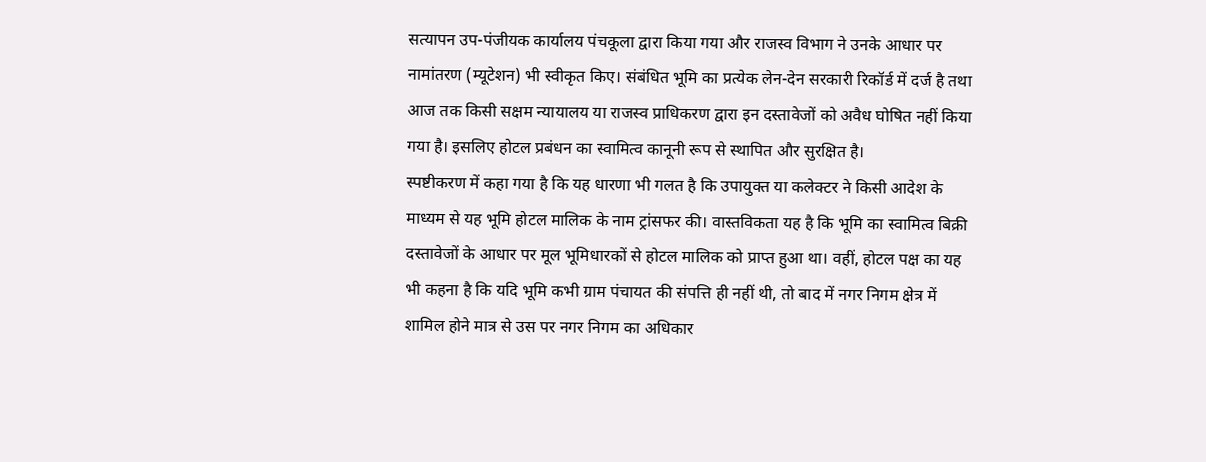सत्यापन उप-पंजीयक कार्यालय पंचकूला द्वारा किया गया और राजस्व विभाग ने उनके आधार पर नामांतरण (म्यूटेशन) भी स्वीकृत किए। संबंधित भूमि का प्रत्येक लेन-देन सरकारी रिकॉर्ड में दर्ज है तथा आज तक किसी सक्षम न्यायालय या राजस्व प्राधिकरण द्वारा इन दस्तावेजों को अवैध घोषित नहीं किया गया है। इसलिए होटल प्रबंधन का स्वामित्व कानूनी रूप से स्थापित और सुरक्षित है।
स्पष्टीकरण में कहा गया है कि यह धारणा भी गलत है कि उपायुक्त या कलेक्टर ने किसी आदेश के माध्यम से यह भूमि होटल मालिक के नाम ट्रांसफर की। वास्तविकता यह है कि भूमि का स्वामित्व बिक्री दस्तावेजों के आधार पर मूल भूमिधारकों से होटल मालिक को प्राप्त हुआ था। वहीं, होटल पक्ष का यह भी कहना है कि यदि भूमि कभी ग्राम पंचायत की संपत्ति ही नहीं थी, तो बाद में नगर निगम क्षेत्र में शामिल होने मात्र से उस पर नगर निगम का अधिकार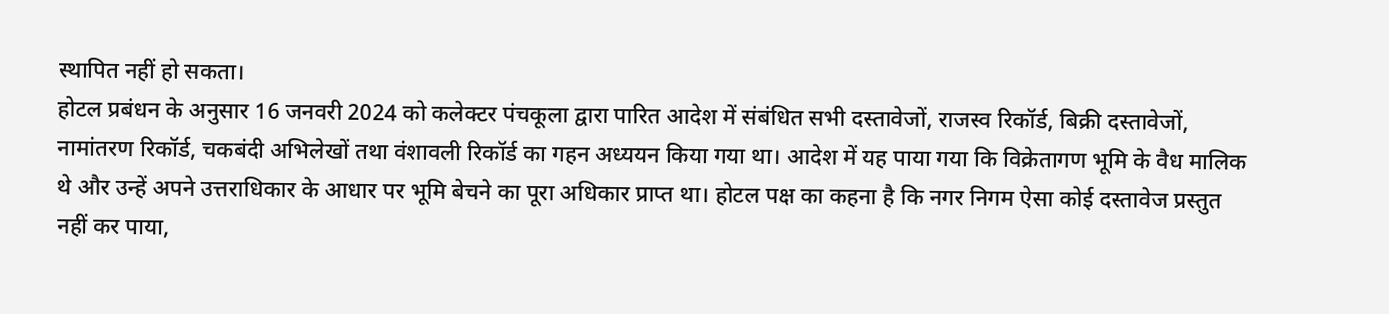स्थापित नहीं हो सकता।
होटल प्रबंधन के अनुसार 16 जनवरी 2024 को कलेक्टर पंचकूला द्वारा पारित आदेश में संबंधित सभी दस्तावेजों, राजस्व रिकॉर्ड, बिक्री दस्तावेजों, नामांतरण रिकॉर्ड, चकबंदी अभिलेखों तथा वंशावली रिकॉर्ड का गहन अध्ययन किया गया था। आदेश में यह पाया गया कि विक्रेतागण भूमि के वैध मालिक थे और उन्हें अपने उत्तराधिकार के आधार पर भूमि बेचने का पूरा अधिकार प्राप्त था। होटल पक्ष का कहना है कि नगर निगम ऐसा कोई दस्तावेज प्रस्तुत नहीं कर पाया,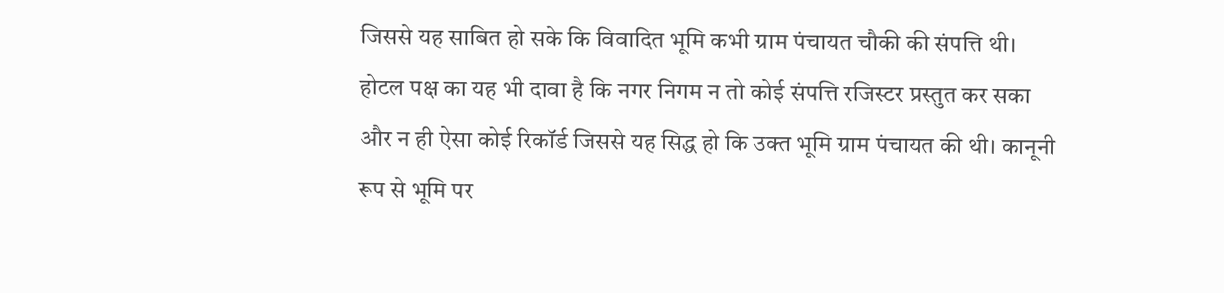जिससे यह साबित हो सके कि विवादित भूमि कभी ग्राम पंचायत चौकी की संपत्ति थी। होटल पक्ष का यह भी दावा है कि नगर निगम न तो कोई संपत्ति रजिस्टर प्रस्तुत कर सका और न ही ऐसा कोई रिकॉर्ड जिससे यह सिद्ध हो कि उक्त भूमि ग्राम पंचायत की थी। कानूनी रूप से भूमि पर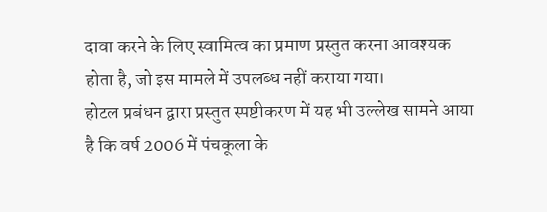दावा करने के लिए स्वामित्व का प्रमाण प्रस्तुत करना आवश्यक होता है, जो इस मामले में उपलब्ध नहीं कराया गया।
होटल प्रबंधन द्वारा प्रस्तुत स्पष्टीकरण में यह भी उल्लेख सामने आया है कि वर्ष 2006 में पंचकूला के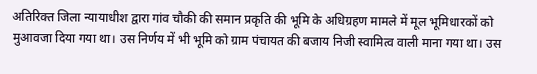अतिरिक्त जिला न्यायाधीश द्वारा गांव चौकी की समान प्रकृति की भूमि के अधिग्रहण मामले में मूल भूमिधारकों को मुआवजा दिया गया था। उस निर्णय में भी भूमि को ग्राम पंचायत की बजाय निजी स्वामित्व वाली माना गया था। उस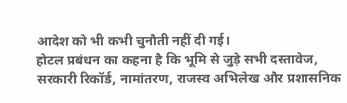आदेश को भी कभी चुनौती नहीं दी गई।
होटल प्रबंधन का कहना है कि भूमि से जुड़े सभी दस्तावेज, सरकारी रिकॉर्ड, नामांतरण, राजस्व अभिलेख और प्रशासनिक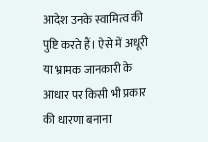आदेश उनके स्वामित्व की पुष्टि करते हैं। ऐसे में अधूरी या भ्रामक जानकारी के आधार पर किसी भी प्रकार की धारणा बनाना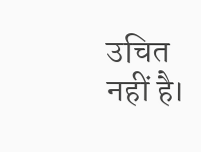उचित नहीं है।